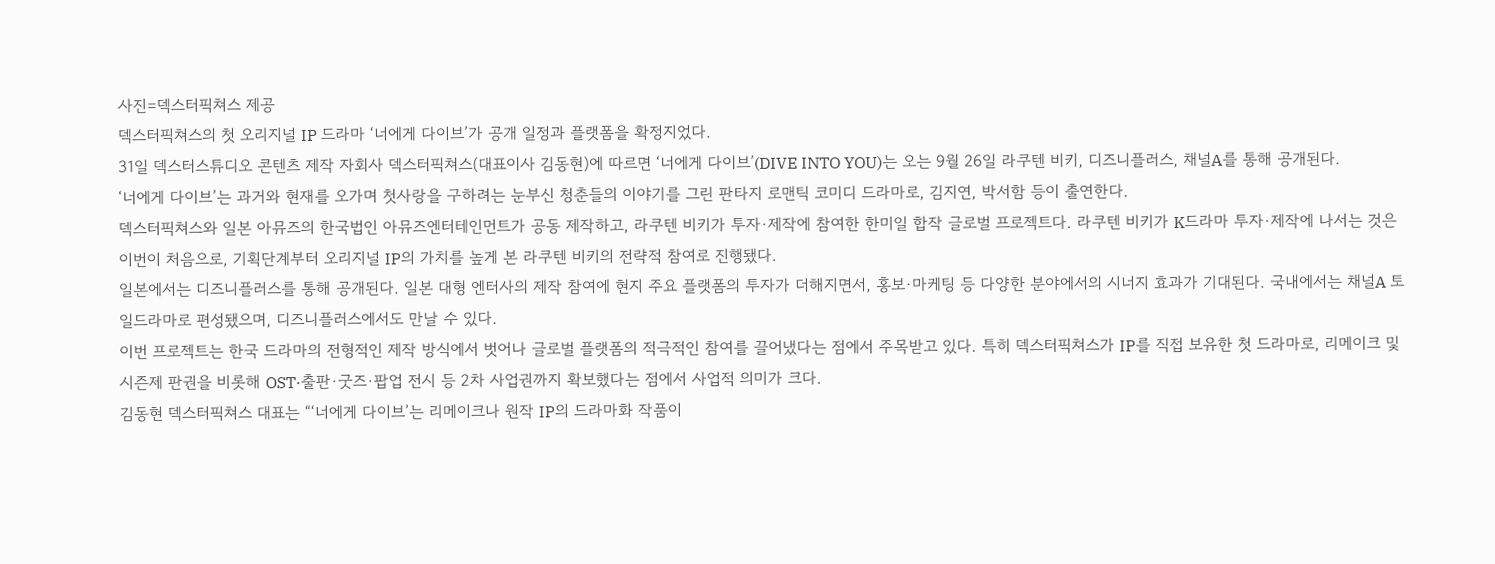사진=덱스터픽쳐스 제공
덱스터픽쳐스의 첫 오리지널 IP 드라마 ‘너에게 다이브’가 공개 일정과 플랫폼을 확정지었다.
31일 덱스터스튜디오 콘텐츠 제작 자회사 덱스터픽쳐스(대표이사 김동현)에 따르면 ‘너에게 다이브’(DIVE INTO YOU)는 오는 9월 26일 라쿠텐 비키, 디즈니플러스, 채널A를 통해 공개된다.
‘너에게 다이브’는 과거와 현재를 오가며 첫사랑을 구하려는 눈부신 청춘들의 이야기를 그린 판타지 로맨틱 코미디 드라마로, 김지연, 박서함 등이 출연한다.
덱스터픽쳐스와 일본 아뮤즈의 한국법인 아뮤즈엔터테인먼트가 공동 제작하고, 라쿠텐 비키가 투자·제작에 참여한 한미일 합작 글로벌 프로젝트다. 라쿠텐 비키가 K드라마 투자·제작에 나서는 것은 이번이 처음으로, 기획단계부터 오리지널 IP의 가치를 높게 본 라쿠텐 비키의 전략적 참여로 진행됐다.
일본에서는 디즈니플러스를 통해 공개된다. 일본 대형 엔터사의 제작 참여에 현지 주요 플랫폼의 투자가 더해지면서, 홍보·마케팅 등 다양한 분야에서의 시너지 효과가 기대된다. 국내에서는 채널A 토일드라마로 편성됐으며, 디즈니플러스에서도 만날 수 있다.
이번 프로젝트는 한국 드라마의 전형적인 제작 방식에서 벗어나 글로벌 플랫폼의 적극적인 참여를 끌어냈다는 점에서 주목받고 있다. 특히 덱스터픽쳐스가 IP를 직접 보유한 첫 드라마로, 리메이크 및 시즌제 판권을 비롯해 OST·출판·굿즈·팝업 전시 등 2차 사업권까지 확보했다는 점에서 사업적 의미가 크다.
김동현 덱스터픽쳐스 대표는 “‘너에게 다이브’는 리메이크나 원작 IP의 드라마화 작품이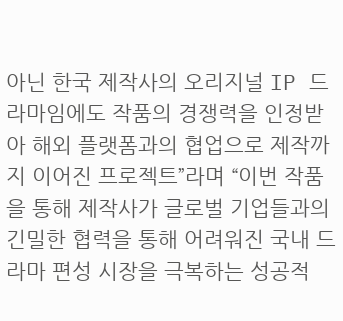아닌 한국 제작사의 오리지널 IP 드라마임에도 작품의 경쟁력을 인정받아 해외 플랫폼과의 협업으로 제작까지 이어진 프로젝트”라며 “이번 작품을 통해 제작사가 글로벌 기업들과의 긴밀한 협력을 통해 어려워진 국내 드라마 편성 시장을 극복하는 성공적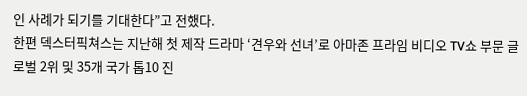인 사례가 되기를 기대한다”고 전했다.
한편 덱스터픽쳐스는 지난해 첫 제작 드라마 ‘견우와 선녀’로 아마존 프라임 비디오 TV쇼 부문 글로벌 2위 및 35개 국가 톱10 진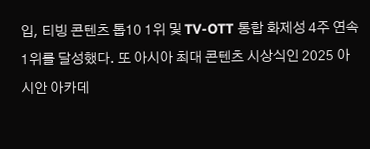입, 티빙 콘텐츠 톱10 1위 및 TV-OTT 통합 화제성 4주 연속 1위를 달성했다. 또 아시아 최대 콘텐츠 시상식인 2025 아시안 아카데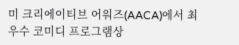미 크리에이티브 어워즈(AACA)에서 최우수 코미디 프로그램상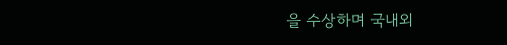을 수상하며 국내외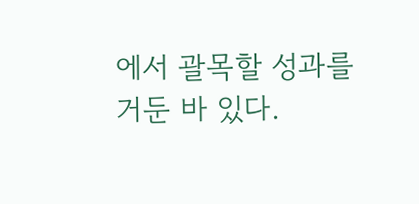에서 괄목할 성과를 거둔 바 있다.